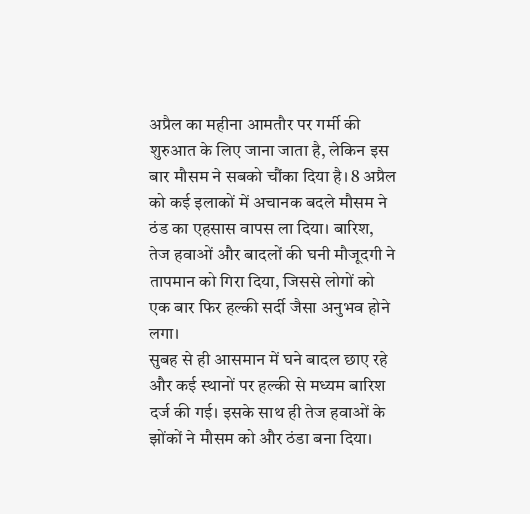अप्रैल का महीना आमतौर पर गर्मी की शुरुआत के लिए जाना जाता है, लेकिन इस बार मौसम ने सबको चौंका दिया है। 8 अप्रैल को कई इलाकों में अचानक बदले मौसम ने ठंड का एहसास वापस ला दिया। बारिश, तेज हवाओं और बादलों की घनी मौजूदगी ने तापमान को गिरा दिया, जिससे लोगों को एक बार फिर हल्की सर्दी जैसा अनुभव होने लगा।
सुबह से ही आसमान में घने बादल छाए रहे और कई स्थानों पर हल्की से मध्यम बारिश दर्ज की गई। इसके साथ ही तेज हवाओं के झोंकों ने मौसम को और ठंडा बना दिया।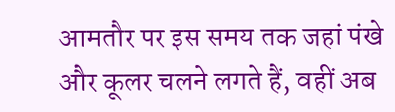आमतौर पर इस समय तक जहां पंखे और कूलर चलने लगते हैं, वहीं अब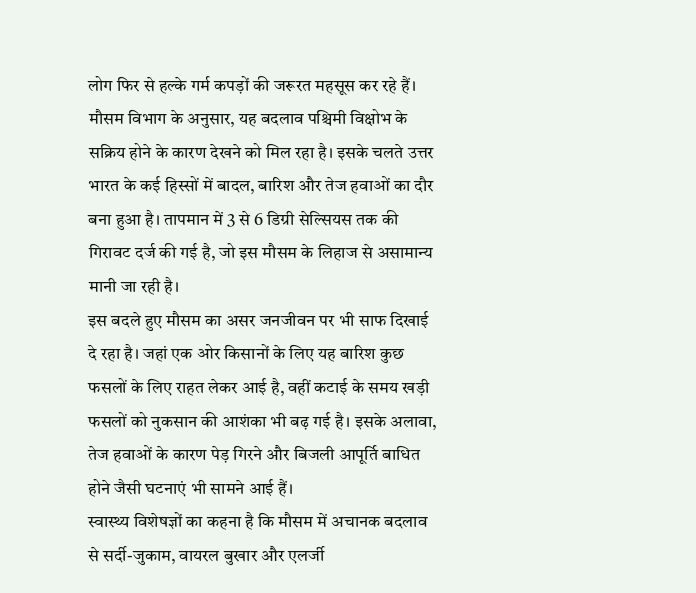लोग फिर से हल्के गर्म कपड़ों की जरूरत महसूस कर रहे हैं।
मौसम विभाग के अनुसार, यह बदलाव पश्चिमी विक्षोभ के सक्रिय होने के कारण देखने को मिल रहा है। इसके चलते उत्तर भारत के कई हिस्सों में बादल, बारिश और तेज हवाओं का दौर बना हुआ है। तापमान में 3 से 6 डिग्री सेल्सियस तक की गिरावट दर्ज की गई है, जो इस मौसम के लिहाज से असामान्य मानी जा रही है।
इस बदले हुए मौसम का असर जनजीवन पर भी साफ दिखाई दे रहा है। जहां एक ओर किसानों के लिए यह बारिश कुछ फसलों के लिए राहत लेकर आई है, वहीं कटाई के समय खड़ी फसलों को नुकसान की आशंका भी बढ़ गई है। इसके अलावा, तेज हवाओं के कारण पेड़ गिरने और बिजली आपूर्ति बाधित होने जैसी घटनाएं भी सामने आई हैं।
स्वास्थ्य विशेषज्ञों का कहना है कि मौसम में अचानक बदलाव से सर्दी-जुकाम, वायरल बुखार और एलर्जी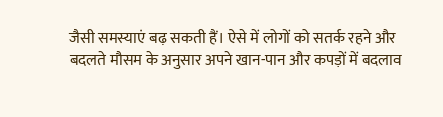जैसी समस्याएं बढ़ सकती हैं। ऐसे में लोगों को सतर्क रहने और बदलते मौसम के अनुसार अपने खान-पान और कपड़ों में बदलाव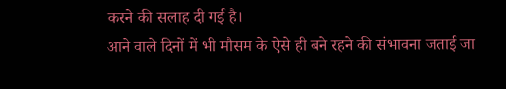करने की सलाह दी गई है।
आने वाले दिनों में भी मौसम के ऐसे ही बने रहने की संभावना जताई जा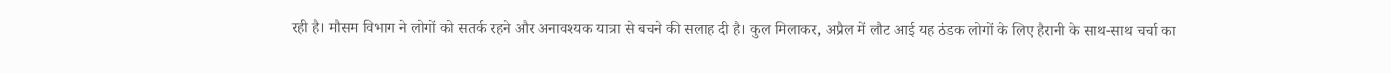रही है। मौसम विभाग ने लोगों को सतर्क रहने और अनावश्यक यात्रा से बचने की सलाह दी है। कुल मिलाकर, अप्रैल में लौट आई यह ठंडक लोगों के लिए हैरानी के साथ-साथ चर्चा का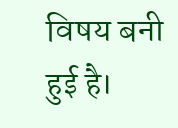विषय बनी हुई है।